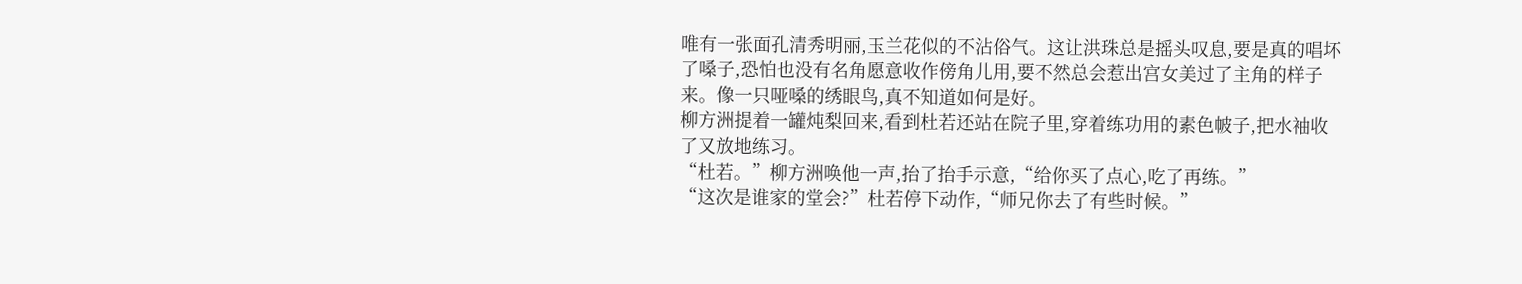唯有一张面孔清秀明丽,玉兰花似的不沾俗气。这让洪珠总是摇头叹息,要是真的唱坏了嗓子,恐怕也没有名角愿意收作傍角儿用,要不然总会惹出宫女美过了主角的样子来。像一只哑嗓的绣眼鸟,真不知道如何是好。
柳方洲提着一罐炖梨回来,看到杜若还站在院子里,穿着练功用的素色帔子,把水袖收了又放地练习。
“杜若。”柳方洲唤他一声,抬了抬手示意,“给你买了点心,吃了再练。”
“这次是谁家的堂会?”杜若停下动作,“师兄你去了有些时候。”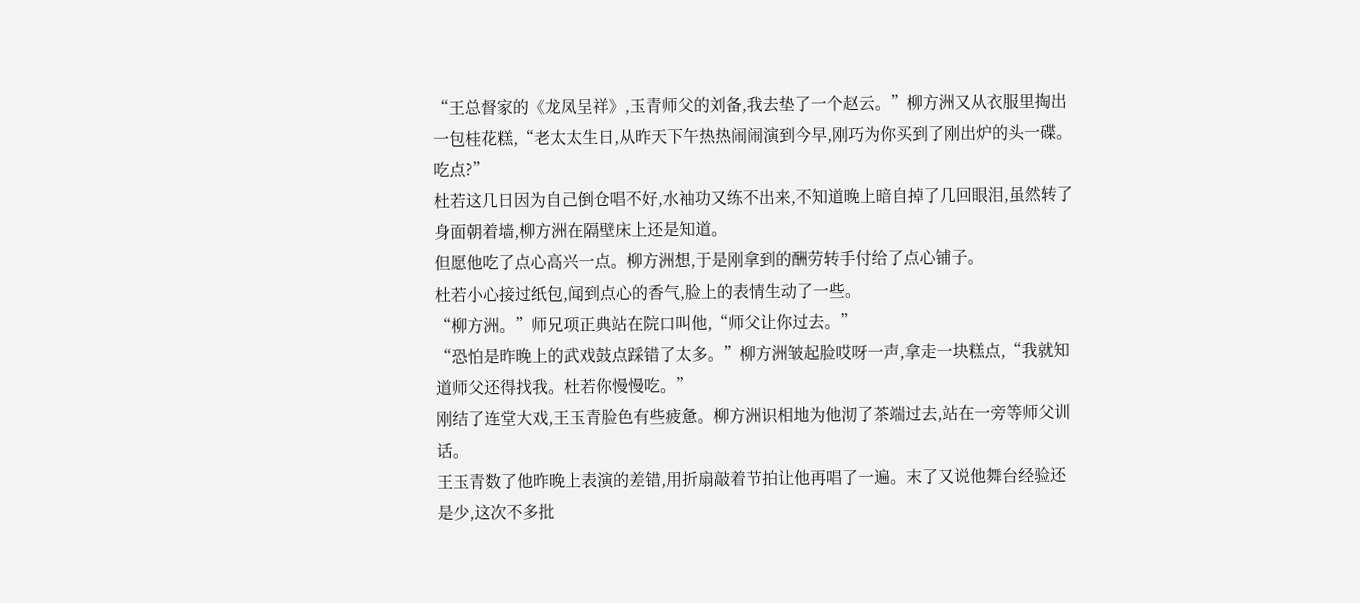“王总督家的《龙凤呈祥》,玉青师父的刘备,我去垫了一个赵云。”柳方洲又从衣服里掏出一包桂花糕,“老太太生日,从昨天下午热热闹闹演到今早,刚巧为你买到了刚出炉的头一碟。吃点?”
杜若这几日因为自己倒仓唱不好,水袖功又练不出来,不知道晚上暗自掉了几回眼泪,虽然转了身面朝着墙,柳方洲在隔壁床上还是知道。
但愿他吃了点心高兴一点。柳方洲想,于是刚拿到的酬劳转手付给了点心铺子。
杜若小心接过纸包,闻到点心的香气,脸上的表情生动了一些。
“柳方洲。”师兄项正典站在院口叫他,“师父让你过去。”
“恐怕是昨晚上的武戏鼓点踩错了太多。”柳方洲皱起脸哎呀一声,拿走一块糕点,“我就知道师父还得找我。杜若你慢慢吃。”
刚结了连堂大戏,王玉青脸色有些疲惫。柳方洲识相地为他沏了茶端过去,站在一旁等师父训话。
王玉青数了他昨晚上表演的差错,用折扇敲着节拍让他再唱了一遍。末了又说他舞台经验还是少,这次不多批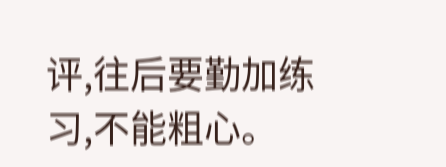评,往后要勤加练习,不能粗心。